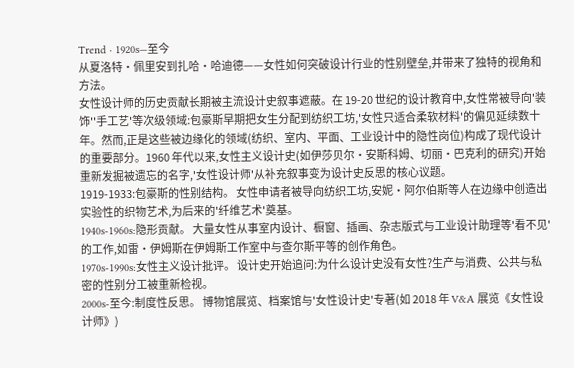Trend · 1920s—至今
从夏洛特·佩里安到扎哈·哈迪德——女性如何突破设计行业的性别壁垒,并带来了独特的视角和方法。
女性设计师的历史贡献长期被主流设计史叙事遮蔽。在 19-20 世纪的设计教育中,女性常被导向'装饰''手工艺'等次级领域:包豪斯早期把女生分配到纺织工坊,'女性只适合柔软材料'的偏见延续数十年。然而,正是这些被边缘化的领域(纺织、室内、平面、工业设计中的隐性岗位)构成了现代设计的重要部分。1960 年代以来,女性主义设计史(如伊莎贝尔·安斯科姆、切丽·巴克利的研究)开始重新发掘被遗忘的名字,'女性设计师'从补充叙事变为设计史反思的核心议题。
1919-1933:包豪斯的性别结构。 女性申请者被导向纺织工坊,安妮·阿尔伯斯等人在边缘中创造出实验性的织物艺术,为后来的'纤维艺术'奠基。
1940s-1960s:隐形贡献。 大量女性从事室内设计、橱窗、插画、杂志版式与工业设计助理等'看不见'的工作,如雷·伊姆斯在伊姆斯工作室中与查尔斯平等的创作角色。
1970s-1990s:女性主义设计批评。 设计史开始追问:为什么设计史没有女性?生产与消费、公共与私密的性别分工被重新检视。
2000s-至今:制度性反思。 博物馆展览、档案馆与'女性设计史'专著(如 2018 年 V&A 展览《女性设计师》)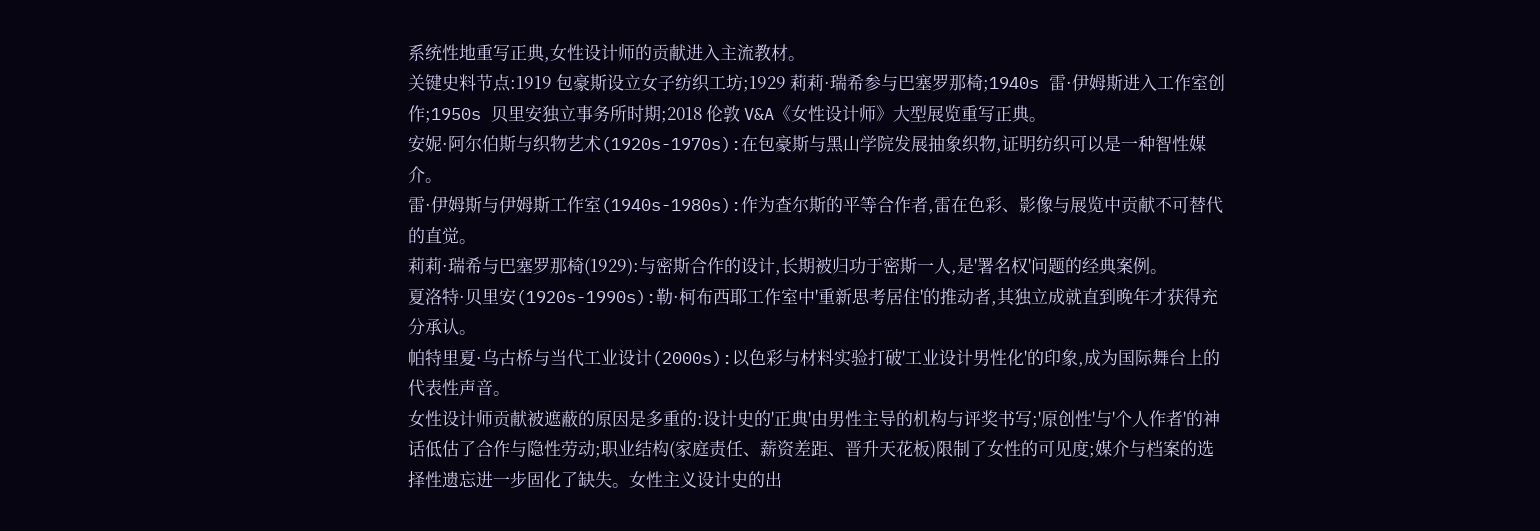系统性地重写正典,女性设计师的贡献进入主流教材。
关键史料节点:1919 包豪斯设立女子纺织工坊;1929 莉莉·瑞希参与巴塞罗那椅;1940s 雷·伊姆斯进入工作室创作;1950s 贝里安独立事务所时期;2018 伦敦 V&A《女性设计师》大型展览重写正典。
安妮·阿尔伯斯与织物艺术(1920s-1970s):在包豪斯与黑山学院发展抽象织物,证明纺织可以是一种智性媒介。
雷·伊姆斯与伊姆斯工作室(1940s-1980s):作为查尔斯的平等合作者,雷在色彩、影像与展览中贡献不可替代的直觉。
莉莉·瑞希与巴塞罗那椅(1929):与密斯合作的设计,长期被归功于密斯一人,是'署名权'问题的经典案例。
夏洛特·贝里安(1920s-1990s):勒·柯布西耶工作室中'重新思考居住'的推动者,其独立成就直到晚年才获得充分承认。
帕特里夏·乌古桥与当代工业设计(2000s):以色彩与材料实验打破'工业设计男性化'的印象,成为国际舞台上的代表性声音。
女性设计师贡献被遮蔽的原因是多重的:设计史的'正典'由男性主导的机构与评奖书写;'原创性'与'个人作者'的神话低估了合作与隐性劳动;职业结构(家庭责任、薪资差距、晋升天花板)限制了女性的可见度;媒介与档案的选择性遗忘进一步固化了缺失。女性主义设计史的出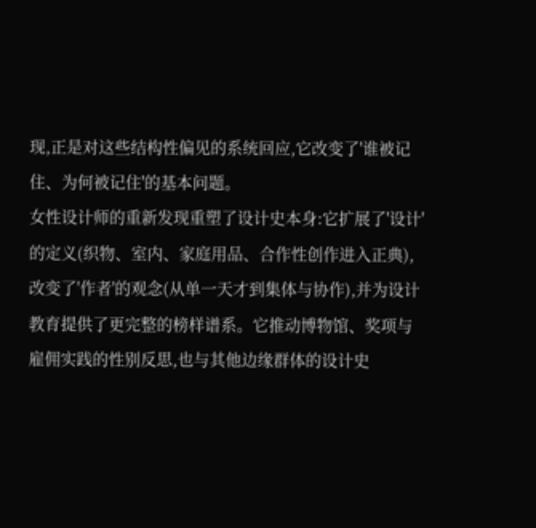现,正是对这些结构性偏见的系统回应,它改变了'谁被记住、为何被记住'的基本问题。
女性设计师的重新发现重塑了设计史本身:它扩展了'设计'的定义(织物、室内、家庭用品、合作性创作进入正典),改变了'作者'的观念(从单一天才到集体与协作),并为设计教育提供了更完整的榜样谱系。它推动博物馆、奖项与雇佣实践的性别反思,也与其他边缘群体的设计史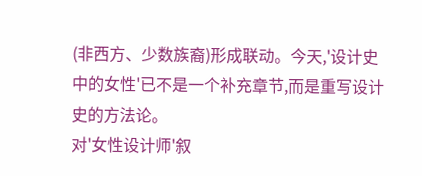(非西方、少数族裔)形成联动。今天,'设计史中的女性'已不是一个补充章节,而是重写设计史的方法论。
对'女性设计师'叙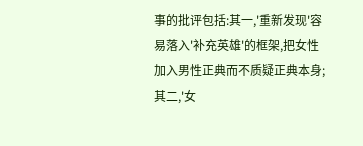事的批评包括:其一,'重新发现'容易落入'补充英雄'的框架,把女性加入男性正典而不质疑正典本身;其二,'女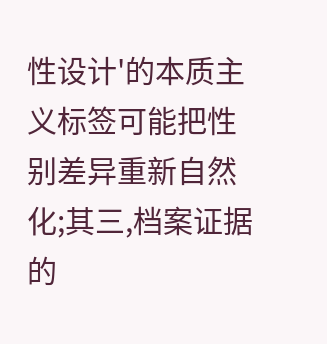性设计'的本质主义标签可能把性别差异重新自然化;其三,档案证据的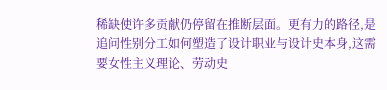稀缺使许多贡献仍停留在推断层面。更有力的路径,是追问性别分工如何塑造了设计职业与设计史本身,这需要女性主义理论、劳动史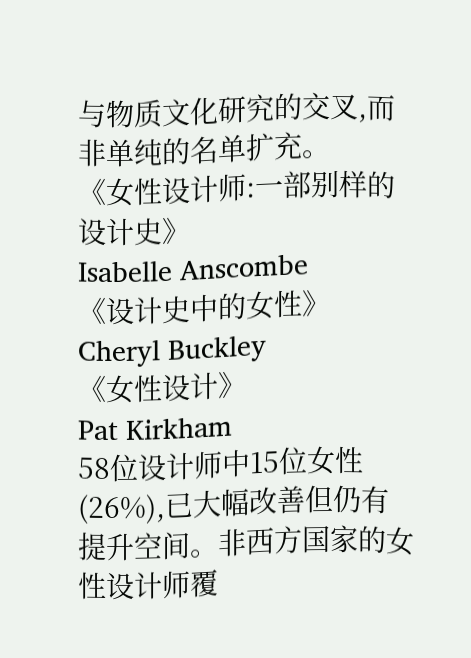与物质文化研究的交叉,而非单纯的名单扩充。
《女性设计师:一部别样的设计史》
Isabelle Anscombe
《设计史中的女性》
Cheryl Buckley
《女性设计》
Pat Kirkham
58位设计师中15位女性(26%),已大幅改善但仍有提升空间。非西方国家的女性设计师覆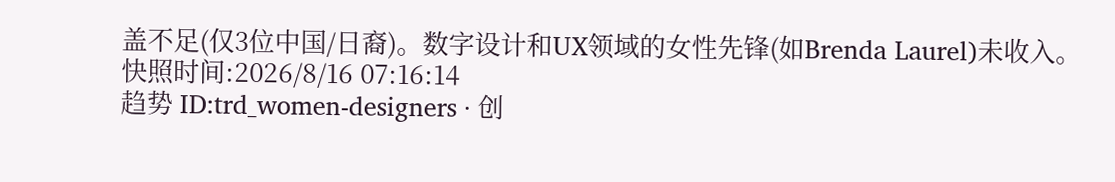盖不足(仅3位中国/日裔)。数字设计和UX领域的女性先锋(如Brenda Laurel)未收入。
快照时间:2026/8/16 07:16:14
趋势 ID:trd_women-designers · 创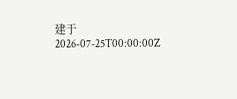建于 2026-07-25T00:00:00Z